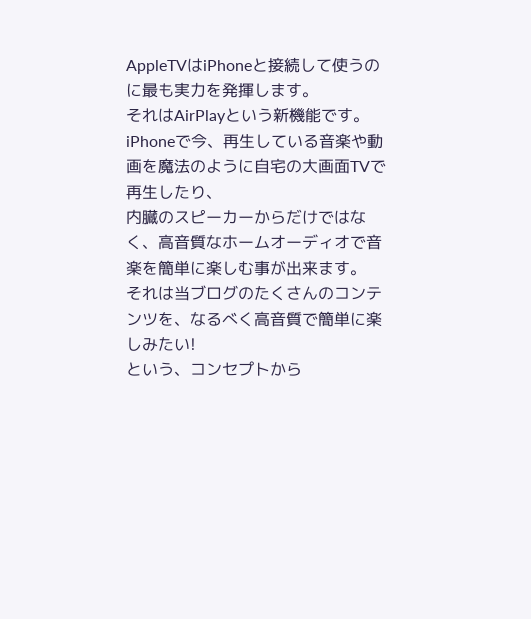AppleTVはiPhoneと接続して使うのに最も実力を発揮します。
それはAirPlayという新機能です。
iPhoneで今、再生している音楽や動画を魔法のように自宅の大画面TVで再生したり、
内臓のスピーカーからだけではなく、高音質なホームオーディオで音楽を簡単に楽しむ事が出来ます。
それは当ブログのたくさんのコンテンツを、なるべく高音質で簡単に楽しみたい!
という、コンセプトから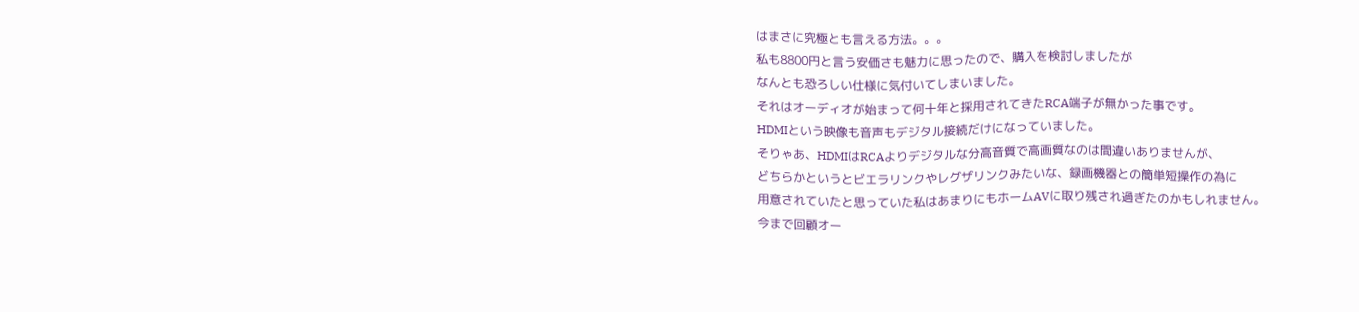はまさに究極とも言える方法。。。
私も8800円と言う安価さも魅力に思ったので、購入を検討しましたが
なんとも恐ろしい仕様に気付いてしまいました。
それはオーディオが始まって何十年と採用されてきたRCA端子が無かった事です。
HDMIという映像も音声もデジタル接続だけになっていました。
そりゃあ、HDMIはRCAよりデジタルな分高音質で高画質なのは間違いありませんが、
どちらかというとビエラリンクやレグザリンクみたいな、録画機器との簡単短操作の為に
用意されていたと思っていた私はあまりにもホームAVに取り残され過ぎたのかもしれません。
今まで回顧オー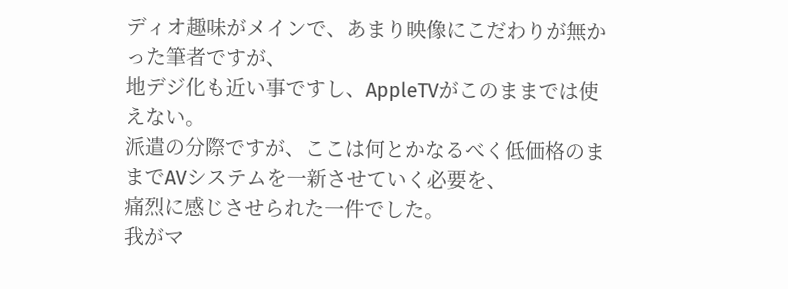ディオ趣味がメインで、あまり映像にこだわりが無かった筆者ですが、
地デジ化も近い事ですし、AppleTVがこのままでは使えない。
派遣の分際ですが、ここは何とかなるべく低価格のままでAVシステムを一新させていく必要を、
痛烈に感じさせられた一件でした。
我がマ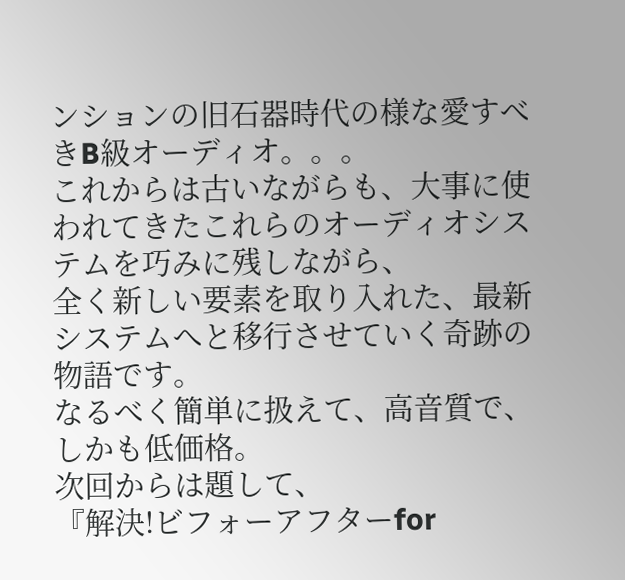ンションの旧石器時代の様な愛すべきB級オーディオ。。。
これからは古いながらも、大事に使われてきたこれらのオーディオシステムを巧みに残しながら、
全く新しい要素を取り入れた、最新システムへと移行させていく奇跡の物語です。
なるべく簡単に扱えて、高音質で、しかも低価格。
次回からは題して、
『解決!ビフォーアフターfor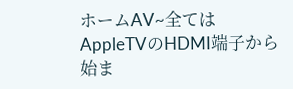ホームAV~全てはAppleTVのHDMI端子から始ま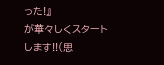った!』
が華々しくスタートします!!(思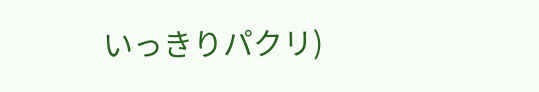いっきりパクリ)